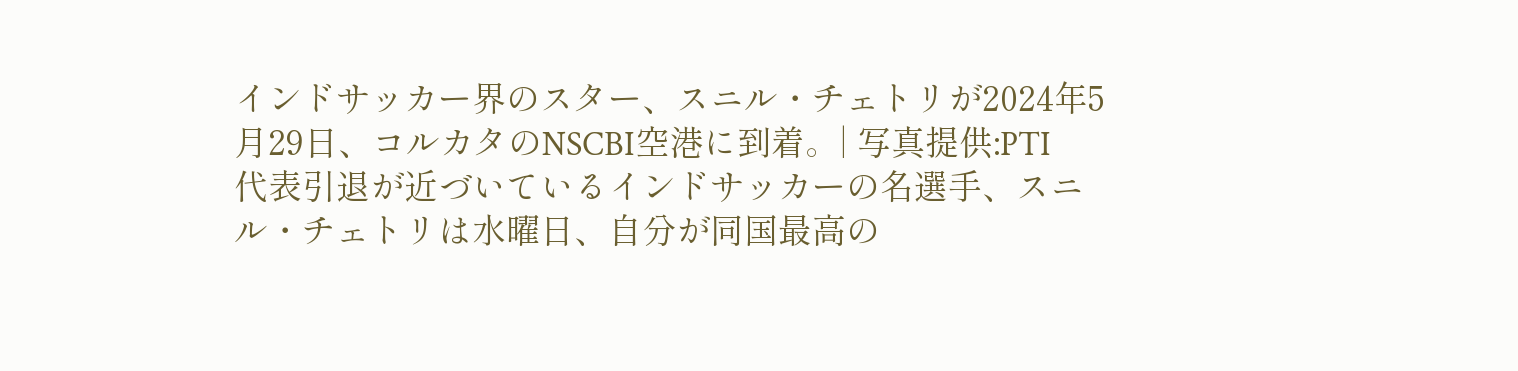インドサッカー界のスター、スニル・チェトリが2024年5月29日、コルカタのNSCBI空港に到着。| 写真提供:PTI
代表引退が近づいているインドサッカーの名選手、スニル・チェトリは水曜日、自分が同国最高の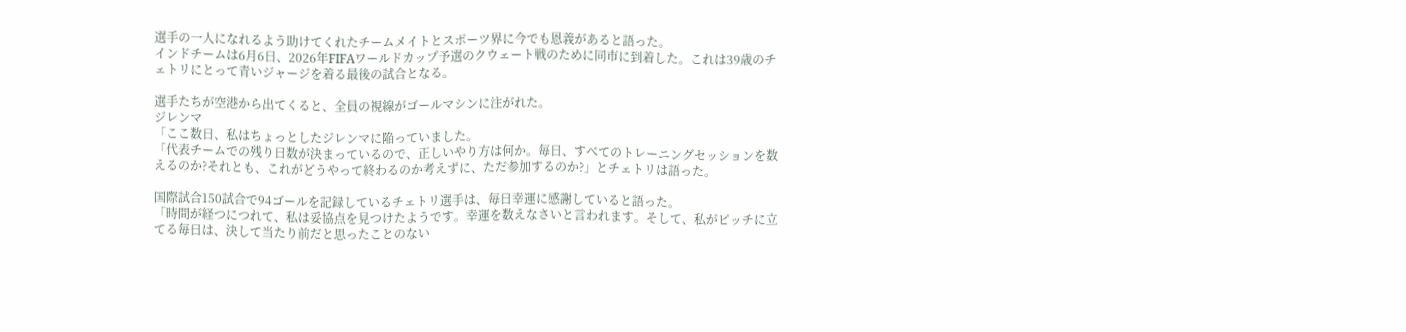選手の一人になれるよう助けてくれたチームメイトとスポーツ界に今でも恩義があると語った。
インドチームは6月6日、2026年FIFAワールドカップ予選のクウェート戦のために同市に到着した。これは39歳のチェトリにとって青いジャージを着る最後の試合となる。

選手たちが空港から出てくると、全員の視線がゴールマシンに注がれた。
ジレンマ
「ここ数日、私はちょっとしたジレンマに陥っていました。
「代表チームでの残り日数が決まっているので、正しいやり方は何か。毎日、すべてのトレーニングセッションを数えるのか?それとも、これがどうやって終わるのか考えずに、ただ参加するのか?」とチェトリは語った。

国際試合150試合で94ゴールを記録しているチェトリ選手は、毎日幸運に感謝していると語った。
「時間が経つにつれて、私は妥協点を見つけたようです。幸運を数えなさいと言われます。そして、私がピッチに立てる毎日は、決して当たり前だと思ったことのない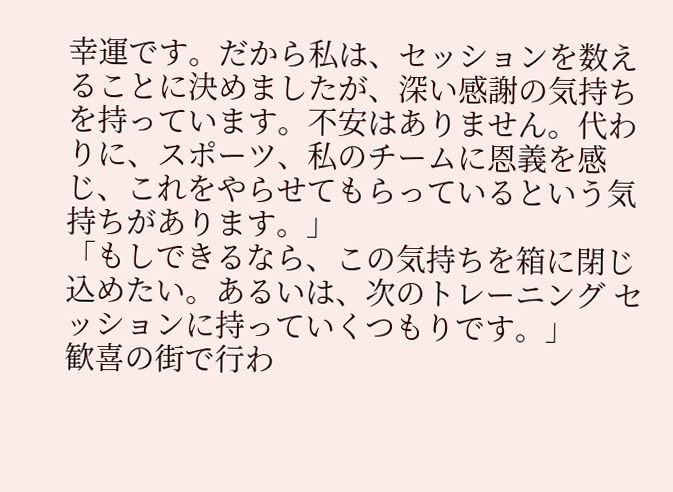幸運です。だから私は、セッションを数えることに決めましたが、深い感謝の気持ちを持っています。不安はありません。代わりに、スポーツ、私のチームに恩義を感じ、これをやらせてもらっているという気持ちがあります。」
「もしできるなら、この気持ちを箱に閉じ込めたい。あるいは、次のトレーニング セッションに持っていくつもりです。」
歓喜の街で行わ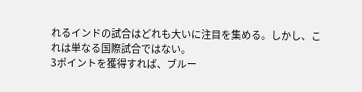れるインドの試合はどれも大いに注目を集める。しかし、これは単なる国際試合ではない。
3ポイントを獲得すれば、ブルー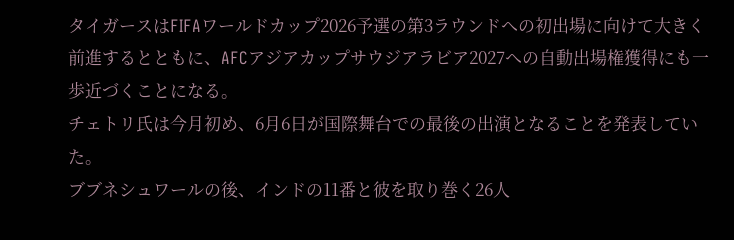タイガースはFIFAワールドカップ2026予選の第3ラウンドへの初出場に向けて大きく前進するとともに、AFCアジアカップサウジアラビア2027への自動出場権獲得にも一歩近づくことになる。
チェトリ氏は今月初め、6月6日が国際舞台での最後の出演となることを発表していた。
ブブネシュワールの後、インドの11番と彼を取り巻く26人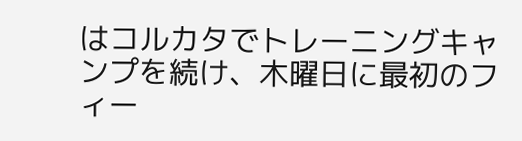はコルカタでトレーニングキャンプを続け、木曜日に最初のフィー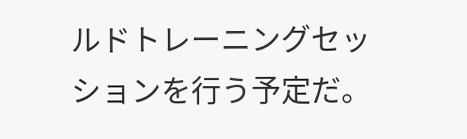ルドトレーニングセッションを行う予定だ。